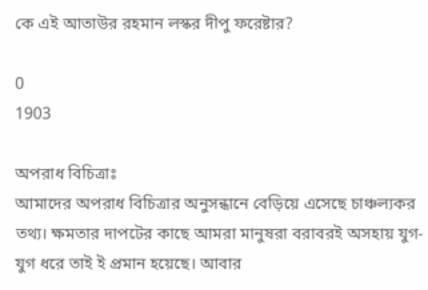কে এই আতাউর রহমান লস্কর দীপু ফরেষ্টার?

0
1903

অপরাধ বিচিত্রাঃ
আমাদের অপরাধ বিচিত্রার অনুসন্ধানে বেড়িয়ে এসেছে চাঞ্চল্যকর তথ্য। ক্ষমতার দাপটের কাছে আমরা মানুষরা বরাবরই অসহায় যুগ-যুগ ধরে তাই ই প্রমান হয়েছে। আবার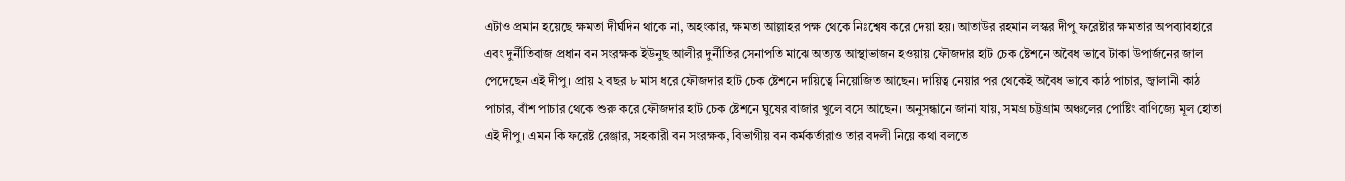এটাও প্রমান হয়েছে ক্ষমতা দীর্ঘদিন থাকে না, অহংকার, ক্ষমতা আল্লাহর পক্ষ থেকে নিঃশ্বেষ করে দেয়া হয়। আতাউর রহমান লস্কর দীপু ফরেষ্টার ক্ষমতার অপব্যাবহারে এবং দুর্নীতিবাজ প্রধান বন সংরক্ষক ইউনুছ আলীর দুর্নীতির সেনাপতি মাঝে অত্যন্ত আস্থাভাজন হওয়ায় ফৌজদার হাট চেক ষ্টেশনে অবৈধ ভাবে টাকা উপার্জনের জাল পেদেছেন এই দীপু। প্রায় ২ বছর ৮ মাস ধরে ফৌজদার হাট চেক ষ্টেশনে দায়িত্বে নিয়োজিত আছেন। দায়িত্ব নেয়ার পর থেকেই অবৈধ ভাবে কাঠ পাচার, জ্বালানী কাঠ পাচার, বাঁশ পাচার থেকে শুরু করে ফৌজদার হাট চেক ষ্টেশনে ঘুষের বাজার খুলে বসে আছেন। অনুসন্ধানে জানা যায়, সমগ্র চট্টগ্রাম অঞ্চলের পোষ্টিং বাণিজ্যে মূল হোতা এই দীপু। এমন কি ফরেষ্ট রেঞ্জার, সহকারী বন সংরক্ষক, বিভাগীয় বন কর্মকর্তারাও তার বদলী নিয়ে কথা বলতে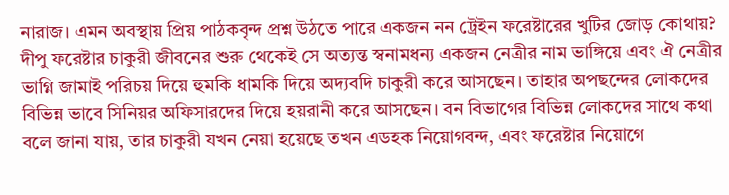নারাজ। এমন অবস্থায় প্রিয় পাঠকবৃন্দ প্রশ্ন উঠতে পারে একজন নন ট্রেইন ফরেষ্টারের খুটির জোড় কোথায়? দীপু ফরেষ্টার চাকুরী জীবনের শুরু থেকেই সে অত্যন্ত স্বনামধন্য একজন নেত্রীর নাম ভাঙ্গিয়ে এবং ঐ নেত্রীর ভাগ্নি জামাই পরিচয় দিয়ে হুমকি ধামকি দিয়ে অদ্যবদি চাকুরী করে আসছেন। তাহার অপছন্দের লোকদের বিভিন্ন ভাবে সিনিয়র অফিসারদের দিয়ে হয়রানী করে আসছেন। বন বিভাগের বিভিন্ন লোকদের সাথে কথা বলে জানা যায়, তার চাকুরী যখন নেয়া হয়েছে তখন এডহক নিয়োগবন্দ, এবং ফরেষ্টার নিয়োগে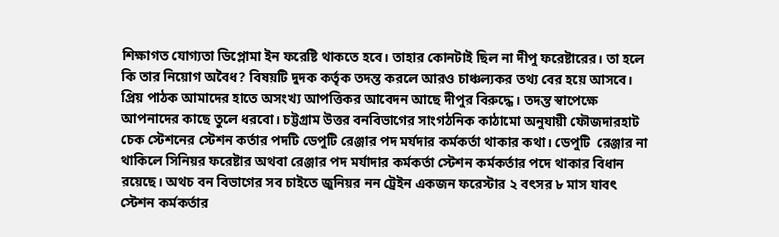শিক্ষাগত যোগ্যতা ডিপ্লোমা ইন ফরেষ্টি থাকতে হবে। তাহার কোনটাই ছিল না দীপু ফরেষ্টারের। তা হলে কি তার নিয়োগ অবৈধ? বিষয়টি দুদক কর্তৃক তদন্ত করলে আরও চাঞ্চল্যকর তথ্য বের হয়ে আসবে। প্রিয় পাঠক আমাদের হাতে অসংখ্য আপত্তিকর আবেদন আছে দীপুর বিরুদ্ধে। তদন্ত স্বাপেক্ষে আপনাদের কাছে তুলে ধরবো। চট্টগ্রাম উত্তর বনবিভাগের সাংগঠনিক কাঠামো অনুযায়ী ফৌজদারহাট চেক স্টেশনের স্টেশন কর্তার পদটি ডেপুটি রেঞ্জার পদ মর্যদার কর্মকর্তা থাকার কথা। ডেপুটি  রেঞ্জার না থাকিলে সিনিয়র ফরেষ্টার অথবা রেঞ্জার পদ মর্যাদার কর্মকর্তা স্টেশন কর্মকর্তার পদে থাকার বিধান রয়েছে। অথচ বন বিভাগের সব চাইতে জুনিয়র নন ট্রেইন একজন ফরেস্টার ২ বৎসর ৮ মাস যাবৎ স্টেশন কর্মকর্তার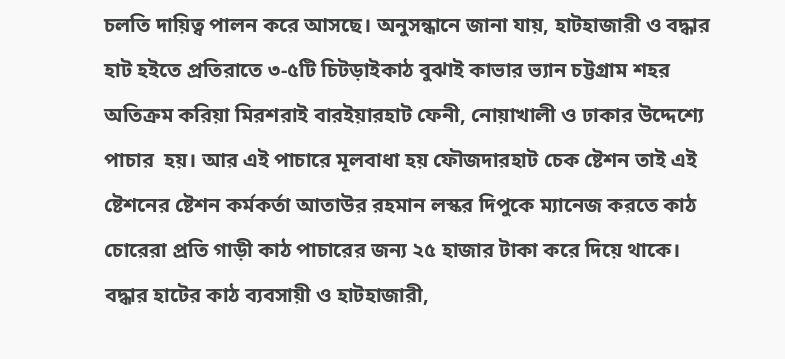চলতি দায়িত্ব পালন করে আসছে। অনুসন্ধানে জানা যায়, হাটহাজারী ও বদ্ধার হাট হইতে প্রতিরাতে ৩-৫টি চিটড়াইকাঠ বুঝাই কাভার ভ্যান চট্টগ্রাম শহর অতিক্রম করিয়া মিরশরাই বারইয়ারহাট ফেনী, নোয়াখালী ও ঢাকার উদ্দেশ্যে পাচার  হয়। আর এই পাচারে মূলবাধা হয় ফৌজদারহাট চেক ষ্টেশন তাই এই ষ্টেশনের ষ্টেশন কর্মকর্তা আতাউর রহমান লস্কর দিপুকে ম্যানেজ করতে কাঠ চোরেরা প্রতি গাড়ী কাঠ পাচারের জন্য ২৫ হাজার টাকা করে দিয়ে থাকে। বদ্ধার হাটের কাঠ ব্যবসায়ী ও হাটহাজারী,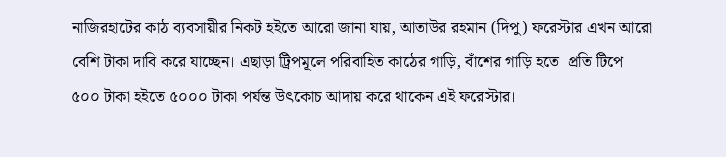নাজিরহাটের কাঠ ব্যবসায়ীর নিকট হইতে আরো জানা যায়, আতাউর রহমান (দিপু) ফরেস্টার এখন আরো বেশি টাকা দাবি করে যাচ্ছেন। এছাড়া ট্রিপমূলে পরিবাহিত কাঠের গাড়ি, বাঁশের গাড়ি হতে  প্রতি টিপে  ৫০০ টাকা হইতে ৫০০০ টাকা পর্যন্ত উৎকোচ আদায় করে থাকেন এই ফরেস্টার।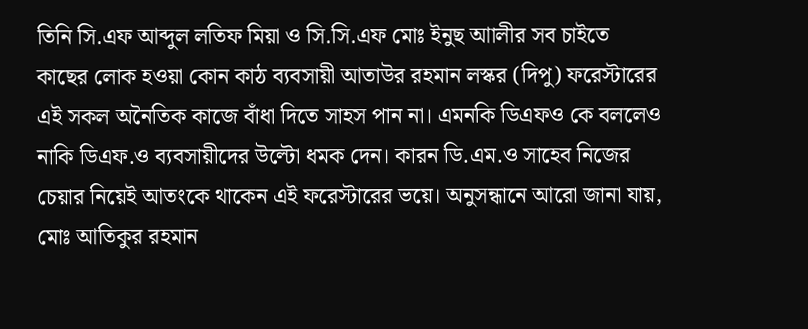তিনি সি.এফ আব্দুল লতিফ মিয়া ও সি.সি.এফ মোঃ ইনুছ আালীর সব চাইতে কাছের লোক হওয়া কোন কাঠ ব্যবসায়ী আতাউর রহমান লস্কর (দিপু) ফরেস্টারের এই সকল অনৈতিক কাজে বাঁধা দিতে সাহস পান না। এমনকি ডিএফও কে বললেও নাকি ডিএফ.ও ব্যবসায়ীদের উল্টো ধমক দেন। কারন ডি.এম.ও সাহেব নিজের চেয়ার নিয়েই আতংকে থাকেন এই ফরেস্টারের ভয়ে। অনুসন্ধানে আরো জানা যায়, মোঃ আতিকুর রহমান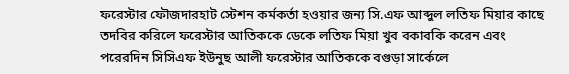ফরেস্টার ফৌজদারহাট স্টেশন কর্মকর্তা হওয়ার জন্য সি.এফ আব্দুল লতিফ মিয়ার কাছে তদবির করিলে ফরেস্টার আতিককে ডেকে লতিফ মিয়া খুব বকাবকি করেন এবং পরেরদিন সিসিএফ ইউনুছ আলী ফরেস্টার আতিককে বগুড়া সার্কেলে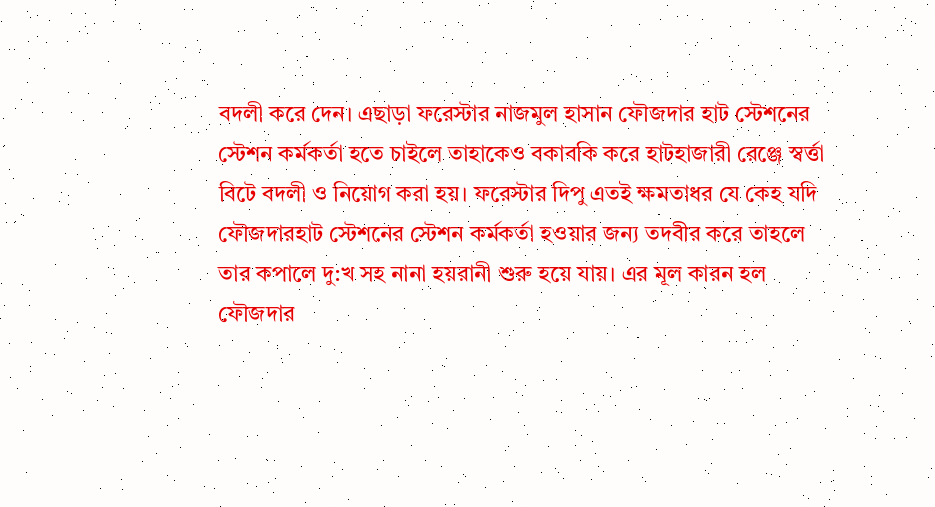বদলী করে দেন। এছাড়া ফরেস্টার নাজমুল হাসান ফৌজদার হাট স্টেশনের স্টেশন কর্মকর্তা হতে চাইলে তাহাকেও বকাবকি করে হাটহাজারী রেঞ্জে স্বর্ত্তা বিটে বদলী ও নিয়োগ করা হয়। ফরেস্টার দিপু এতই ক্ষমতাধর যে কেহ যদি ফৌজদারহাট স্টেশনের স্টেশন কর্মকর্তা হওয়ার জন্য তদবীর করে তাহলে তার কপালে দু:খ সহ নানা হয়রানী শুরু হয়ে যায়। এর মূল কারন হল ফৌজদার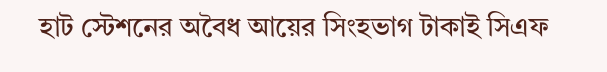হাট স্টেশনের অবৈধ আয়ের সিংহভাগ টাকাই সিএফ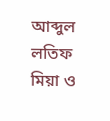আব্দুল লতিফ মিয়া ও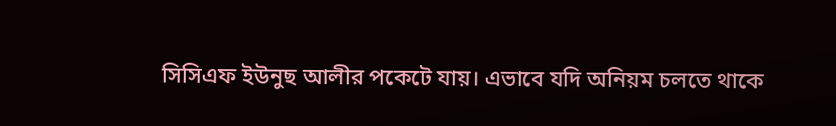সিসিএফ ইউনুছ আলীর পকেটে যায়। এভাবে যদি অনিয়ম চলতে থাকে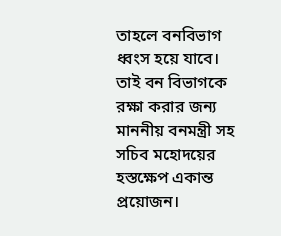তাহলে বনবিভাগ ধ্বংস হয়ে যাবে। তাই বন বিভাগকে রক্ষা করার জন্য মাননীয় বনমন্ত্রী সহ সচিব মহোদয়ের হস্তক্ষেপ একান্ত প্রয়োজন।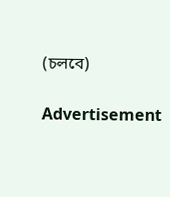(চলবে)

Advertisement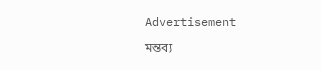Advertisement

মন্তব্য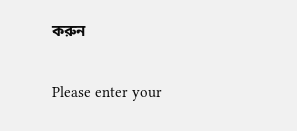করুন

Please enter your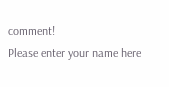comment!
Please enter your name here